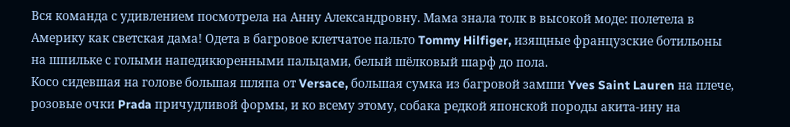Вся команда с удивлением посмотрела на Анну Александровну. Мама знала толк в высокой моде: полетела в Америку как светская дама! Одета в багровое клетчатое пальто Tommy Hilfiger, изящные французские ботильоны на шпильке с голыми напедикюренными пальцами, белый шёлковый шарф до пола.
Косо сидевшая на голове большая шляпа от Versace, большая сумка из багровой замши Yves Saint Lauren на плече, розовые очки Prada причудливой формы, и ко всему этому, собака редкой японской породы акита-ину на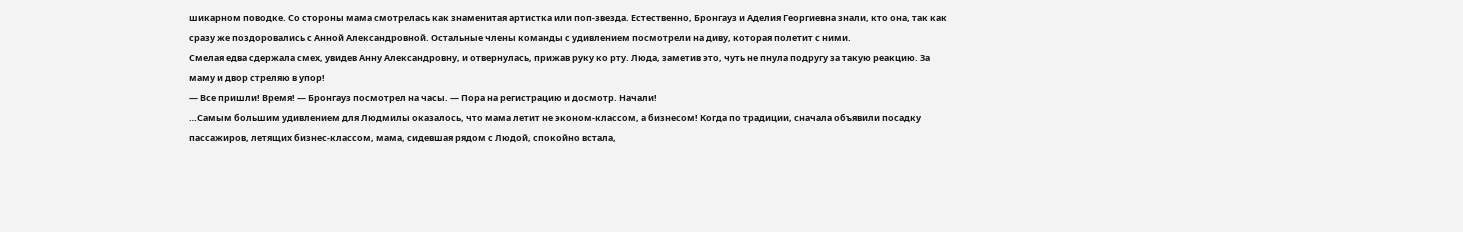шикарном поводке. Со стороны мама смотрелась как знаменитая артистка или поп-звезда. Естественно, Бронгауз и Аделия Георгиевна знали, кто она, так как сразу же поздоровались с Анной Александровной. Остальные члены команды с удивлением посмотрели на диву, которая полетит с ними.
Смелая едва сдержала смех, увидев Анну Александровну, и отвернулась, прижав руку ко рту. Люда, заметив это, чуть не пнула подругу за такую реакцию. За маму и двор стреляю в упор!
— Все пришли! Время! — Бронгауз посмотрел на часы. — Пора на регистрацию и досмотр. Начали!
…Самым большим удивлением для Людмилы оказалось, что мама летит не эконом-классом, а бизнесом! Когда по традиции, сначала объявили посадку пассажиров, летящих бизнес-классом, мама, сидевшая рядом с Людой, спокойно встала,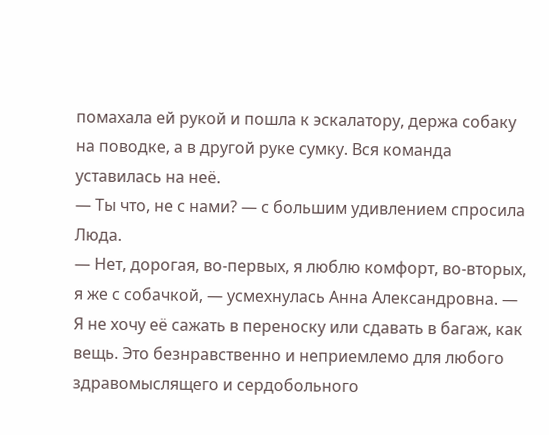помахала ей рукой и пошла к эскалатору, держа собаку на поводке, а в другой руке сумку. Вся команда уставилась на неё.
— Ты что, не с нами? — с большим удивлением спросила Люда.
— Нет, дорогая, во-первых, я люблю комфорт, во-вторых, я же с собачкой, — усмехнулась Анна Александровна. — Я не хочу её сажать в переноску или сдавать в багаж, как вещь. Это безнравственно и неприемлемо для любого здравомыслящего и сердобольного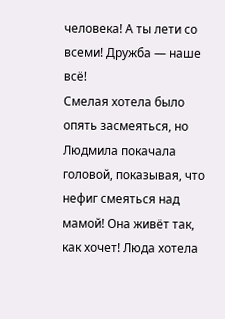человека! А ты лети со всеми! Дружба — наше всё!
Смелая хотела было опять засмеяться, но Людмила покачала головой, показывая, что нефиг смеяться над мамой! Она живёт так, как хочет! Люда хотела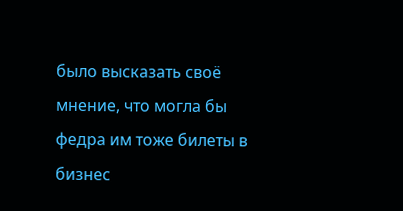было высказать своё мнение, что могла бы федра им тоже билеты в бизнес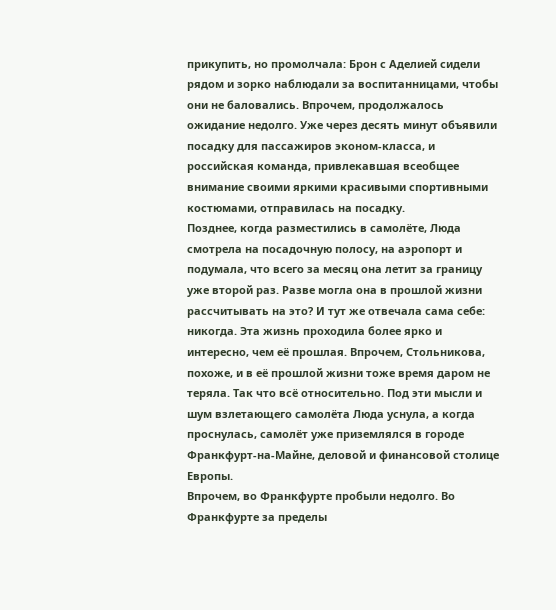прикупить, но промолчала: Брон с Аделией сидели рядом и зорко наблюдали за воспитанницами, чтобы они не баловались. Впрочем, продолжалось ожидание недолго. Уже через десять минут объявили посадку для пассажиров эконом-класса, и российская команда, привлекавшая всеобщее внимание своими яркими красивыми спортивными костюмами, отправилась на посадку.
Позднее, когда разместились в самолёте, Люда смотрела на посадочную полосу, на аэропорт и подумала, что всего за месяц она летит за границу уже второй раз. Разве могла она в прошлой жизни рассчитывать на это? И тут же отвечала сама себе: никогда. Эта жизнь проходила более ярко и интересно, чем её прошлая. Впрочем, Стольникова, похоже, и в её прошлой жизни тоже время даром не теряла. Так что всё относительно. Под эти мысли и шум взлетающего самолёта Люда уснула, а когда проснулась, самолёт уже приземлялся в городе Франкфурт-на-Майне, деловой и финансовой столице Европы.
Впрочем, во Франкфурте пробыли недолго. Во Франкфурте за пределы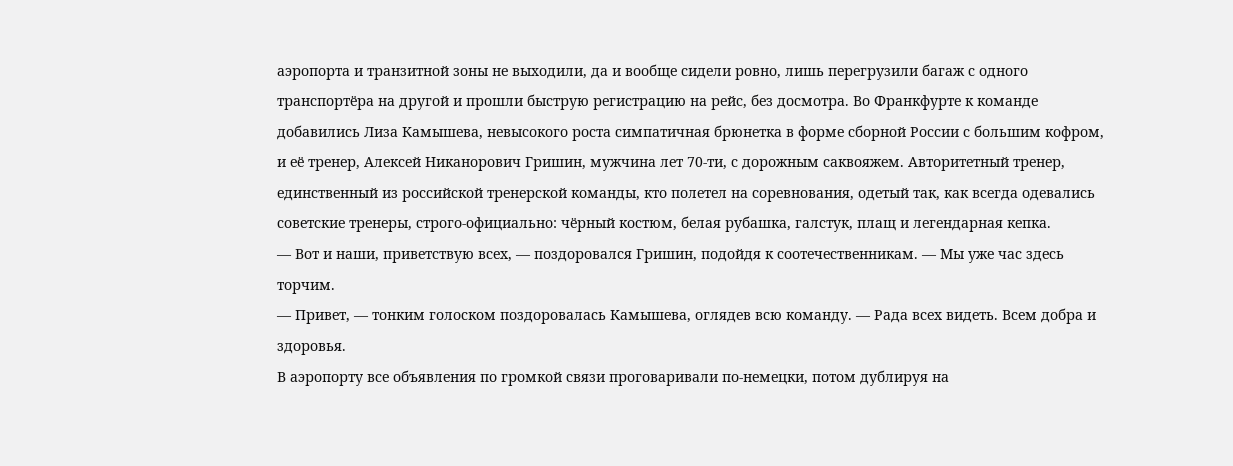аэропорта и транзитной зоны не выходили, да и вообще сидели ровно, лишь перегрузили багаж с одного транспортёра на другой и прошли быструю регистрацию на рейс, без досмотра. Во Франкфурте к команде добавились Лиза Камышева, невысокого роста симпатичная брюнетка в форме сборной России с большим кофром, и её тренер, Алексей Никанорович Гришин, мужчина лет 70-ти, с дорожным саквояжем. Авторитетный тренер, единственный из российской тренерской команды, кто полетел на соревнования, одетый так, как всегда одевались советские тренеры, строго-официально: чёрный костюм, белая рубашка, галстук, плащ и легендарная кепка.
— Вот и наши, приветствую всех, — поздоровался Гришин, подойдя к соотечественникам. — Мы уже час здесь торчим.
— Привет, — тонким голоском поздоровалась Камышева, оглядев всю команду. — Рада всех видеть. Всем добра и здоровья.
В аэропорту все объявления по громкой связи проговаривали по-немецки, потом дублируя на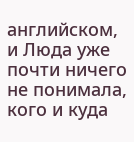английском, и Люда уже почти ничего не понимала, кого и куда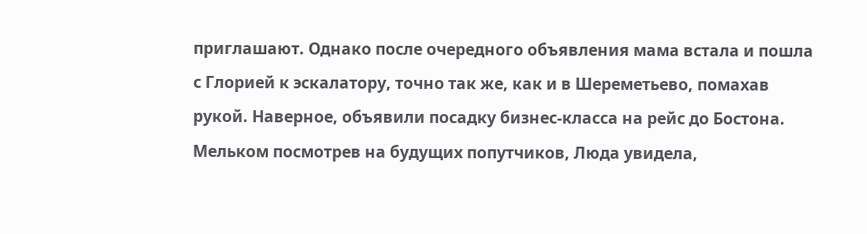приглашают. Однако после очередного объявления мама встала и пошла с Глорией к эскалатору, точно так же, как и в Шереметьево, помахав рукой. Наверное, объявили посадку бизнес-класса на рейс до Бостона. Мельком посмотрев на будущих попутчиков, Люда увидела,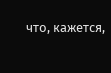что, кажется,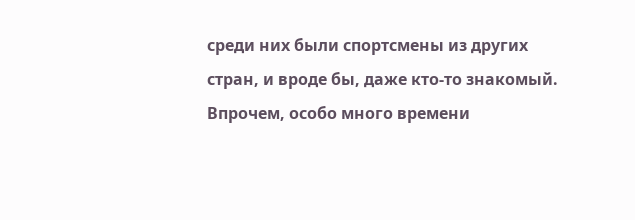среди них были спортсмены из других стран, и вроде бы, даже кто-то знакомый. Впрочем, особо много времени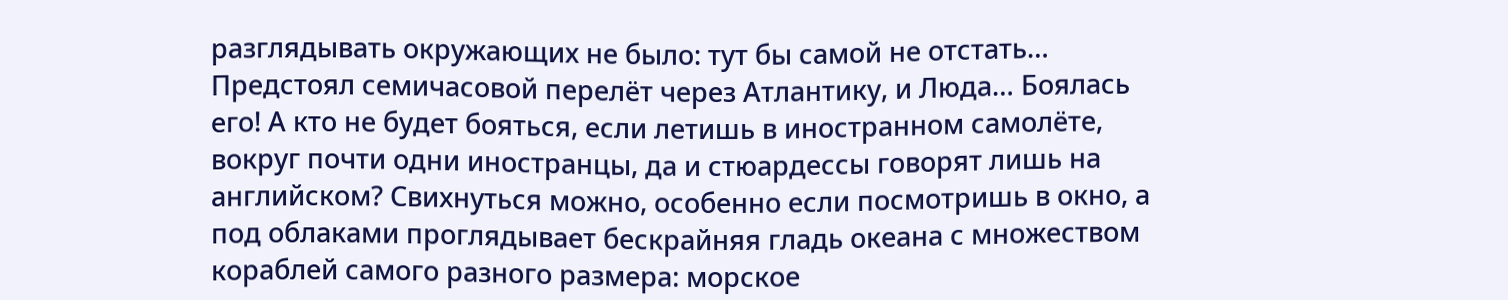разглядывать окружающих не было: тут бы самой не отстать…
Предстоял семичасовой перелёт через Атлантику, и Люда… Боялась его! А кто не будет бояться, если летишь в иностранном самолёте, вокруг почти одни иностранцы, да и стюардессы говорят лишь на английском? Свихнуться можно, особенно если посмотришь в окно, а под облаками проглядывает бескрайняя гладь океана с множеством кораблей самого разного размера: морское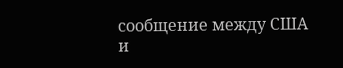сообщение между США и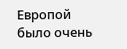Европой было очень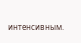интенсивным.